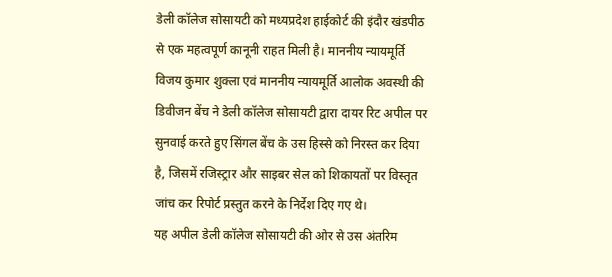डेली कॉलेज सोसायटी को मध्यप्रदेश हाईकोर्ट की इंदौर खंडपीठ से एक महत्वपूर्ण कानूनी राहत मिली है। माननीय न्यायमूर्ति विजय कुमार शुक्ला एवं माननीय न्यायमूर्ति आलोक अवस्थी की डिवीजन बेंच ने डेली कॉलेज सोसायटी द्वारा दायर रिट अपील पर सुनवाई करते हुए सिंगल बेंच के उस हिस्से को निरस्त कर दिया है, जिसमें रजिस्ट्रार और साइबर सेल को शिकायतों पर विस्तृत जांच कर रिपोर्ट प्रस्तुत करने के निर्देश दिए गए थे।
यह अपील डेली कॉलेज सोसायटी की ओर से उस अंतरिम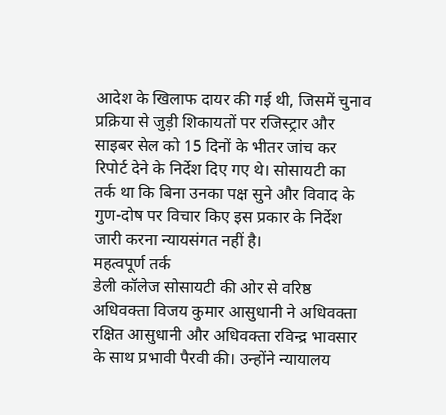आदेश के खिलाफ दायर की गई थी, जिसमें चुनाव प्रक्रिया से जुड़ी शिकायतों पर रजिस्ट्रार और साइबर सेल को 15 दिनों के भीतर जांच कर रिपोर्ट देने के निर्देश दिए गए थे। सोसायटी का तर्क था कि बिना उनका पक्ष सुने और विवाद के गुण-दोष पर विचार किए इस प्रकार के निर्देश जारी करना न्यायसंगत नहीं है।
महत्वपूर्ण तर्क
डेली कॉलेज सोसायटी की ओर से वरिष्ठ अधिवक्ता विजय कुमार आसुधानी ने अधिवक्ता रक्षित आसुधानी और अधिवक्ता रविन्द्र भावसार के साथ प्रभावी पैरवी की। उन्होंने न्यायालय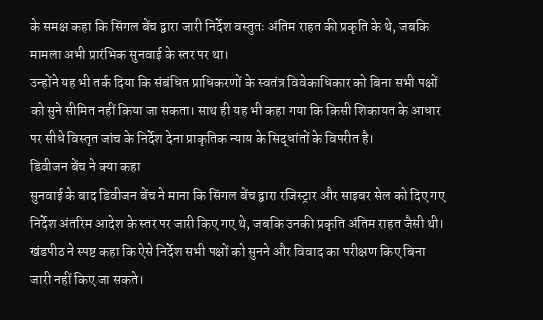के समक्ष कहा कि सिंगल बेंच द्वारा जारी निर्देश वस्तुतः अंतिम राहत की प्रकृति के थे, जबकि मामला अभी प्रारंभिक सुनवाई के स्तर पर था।
उन्होंने यह भी तर्क दिया कि संबंधित प्राधिकरणों के स्वतंत्र विवेकाधिकार को बिना सभी पक्षों को सुने सीमित नहीं किया जा सकता। साथ ही यह भी कहा गया कि किसी शिकायत के आधार पर सीधे विस्तृत जांच के निर्देश देना प्राकृतिक न्याय के सिद्धांतों के विपरीत है।
डिवीजन बेंच ने क्या कहा
सुनवाई के बाद डिवीजन बेंच ने माना कि सिंगल बेंच द्वारा रजिस्ट्रार और साइबर सेल को दिए गए निर्देश अंतरिम आदेश के स्तर पर जारी किए गए थे, जबकि उनकी प्रकृति अंतिम राहत जैसी थी।
खंडपीठ ने स्पष्ट कहा कि ऐसे निर्देश सभी पक्षों को सुनने और विवाद का परीक्षण किए बिना जारी नहीं किए जा सकते।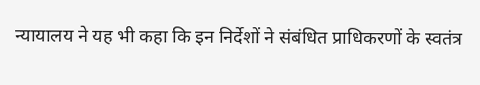न्यायालय ने यह भी कहा कि इन निर्देशों ने संबंधित प्राधिकरणों के स्वतंत्र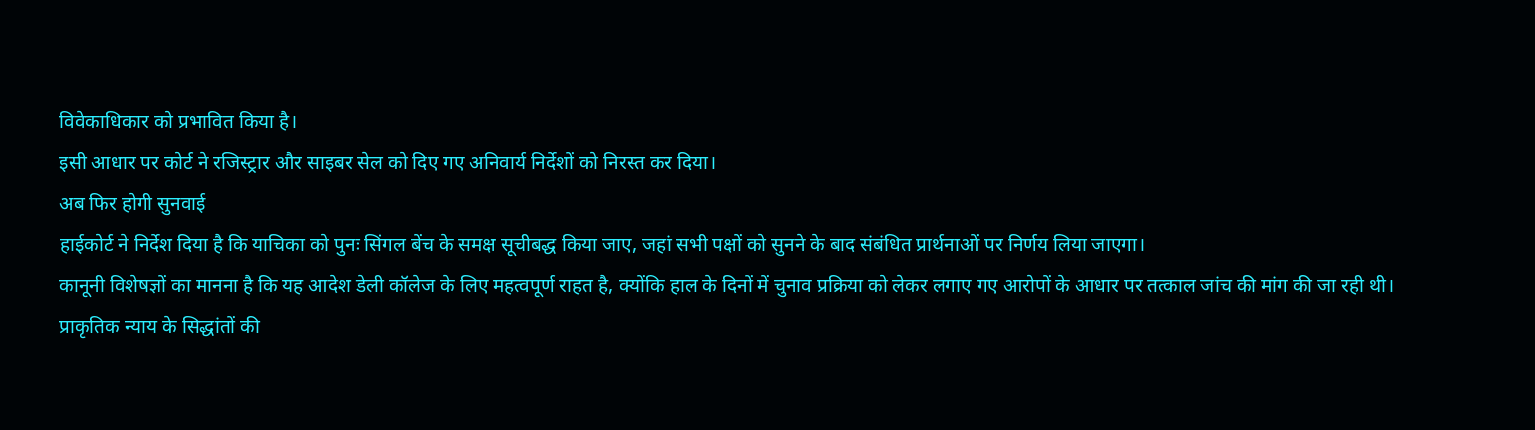विवेकाधिकार को प्रभावित किया है।
इसी आधार पर कोर्ट ने रजिस्ट्रार और साइबर सेल को दिए गए अनिवार्य निर्देशों को निरस्त कर दिया।
अब फिर होगी सुनवाई
हाईकोर्ट ने निर्देश दिया है कि याचिका को पुनः सिंगल बेंच के समक्ष सूचीबद्ध किया जाए, जहां सभी पक्षों को सुनने के बाद संबंधित प्रार्थनाओं पर निर्णय लिया जाएगा।
कानूनी विशेषज्ञों का मानना है कि यह आदेश डेली कॉलेज के लिए महत्वपूर्ण राहत है, क्योंकि हाल के दिनों में चुनाव प्रक्रिया को लेकर लगाए गए आरोपों के आधार पर तत्काल जांच की मांग की जा रही थी।
प्राकृतिक न्याय के सिद्धांतों की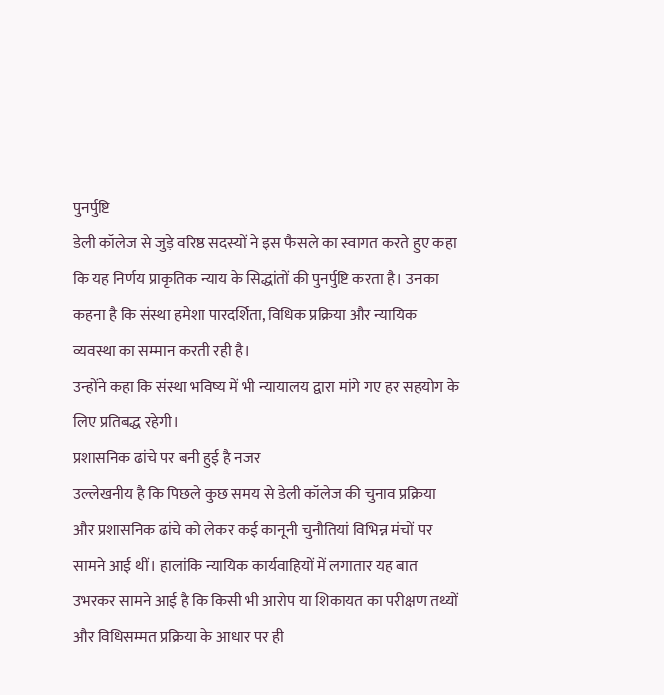पुनर्पुष्टि
डेली कॉलेज से जुड़े वरिष्ठ सदस्यों ने इस फैसले का स्वागत करते हुए कहा कि यह निर्णय प्राकृतिक न्याय के सिद्धांतों की पुनर्पुष्टि करता है। उनका कहना है कि संस्था हमेशा पारदर्शिता, विधिक प्रक्रिया और न्यायिक व्यवस्था का सम्मान करती रही है।
उन्होंने कहा कि संस्था भविष्य में भी न्यायालय द्वारा मांगे गए हर सहयोग के लिए प्रतिबद्ध रहेगी।
प्रशासनिक ढांचे पर बनी हुई है नजर
उल्लेखनीय है कि पिछले कुछ समय से डेली कॉलेज की चुनाव प्रक्रिया और प्रशासनिक ढांचे को लेकर कई कानूनी चुनौतियां विभिन्न मंचों पर सामने आई थीं। हालांकि न्यायिक कार्यवाहियों में लगातार यह बात उभरकर सामने आई है कि किसी भी आरोप या शिकायत का परीक्षण तथ्यों और विधिसम्मत प्रक्रिया के आधार पर ही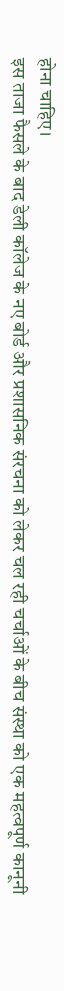होना चाहिए।
इस ताजा फैसले के बाद डेली कॉलेज के नए बोर्ड और प्रशासनिक संरचना को लेकर चल रही चर्चाओं के बीच संस्था को एक महत्वपूर्ण कानूनी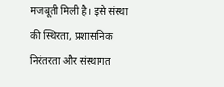मजबूती मिली है। इसे संस्था की स्थिरता, प्रशासनिक निरंतरता और संस्थागत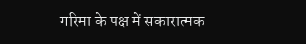गरिमा के पक्ष में सकारात्मक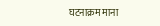घटनाक्रम माना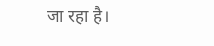जा रहा है।